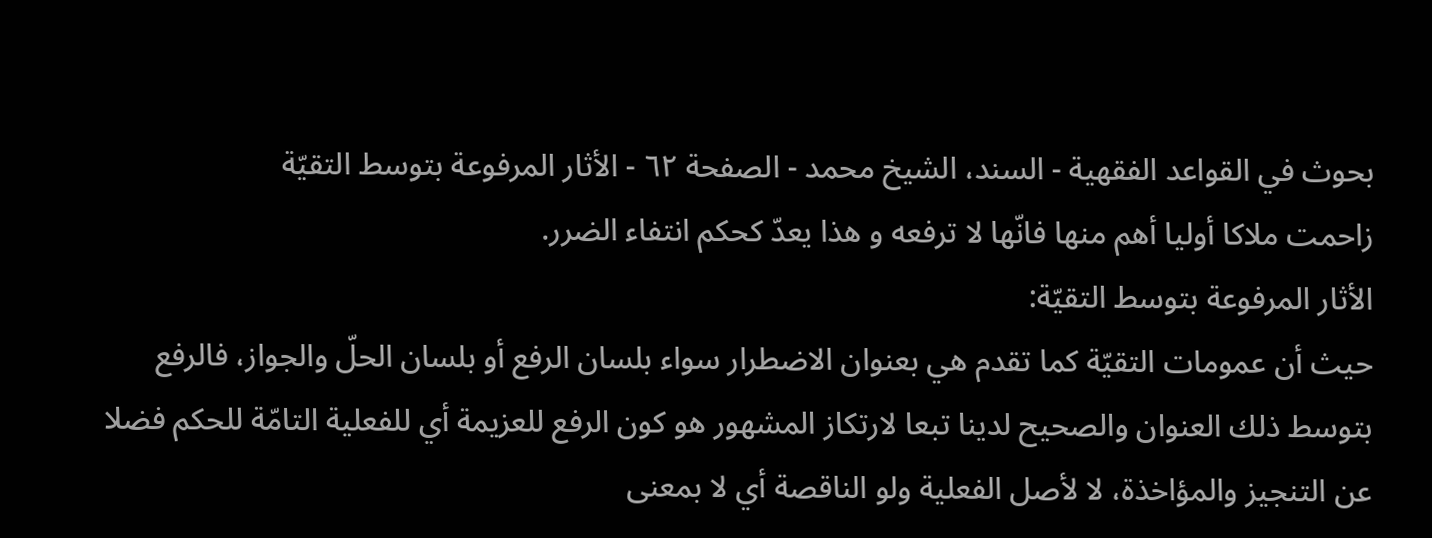بحوث في القواعد الفقهية - السند، الشيخ محمد - الصفحة ٦٢ - الأثار المرفوعة بتوسط التقيّة
زاحمت ملاكا أوليا أهم منها فانّها لا ترفعه و هذا يعدّ كحكم انتفاء الضرر.
الأثار المرفوعة بتوسط التقيّة:
حيث أن عمومات التقيّة كما تقدم هي بعنوان الاضطرار سواء بلسان الرفع أو بلسان الحلّ والجواز، فالرفع بتوسط ذلك العنوان والصحيح لدينا تبعا لارتكاز المشهور هو كون الرفع للعزيمة أي للفعلية التامّة للحكم فضلا عن التنجيز والمؤاخذة، لا لأصل الفعلية ولو الناقصة أي لا بمعنى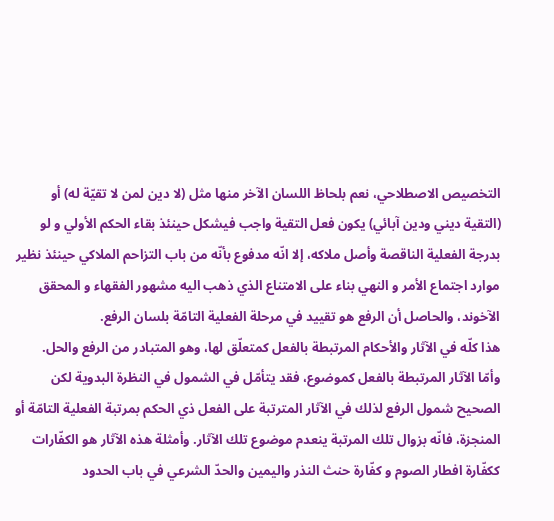التخصيص الاصطلاحي، نعم بلحاظ اللسان الآخر منها مثل (لا دين لمن لا تقيّة له) أو (التقية ديني ودين آبائي) يكون فعل التقية واجب فيشكل حينئذ بقاء الحكم الأولي و لو بدرجة الفعلية الناقصة وأصل ملاكه، إلا انّه مدفوع بأنّه من باب التزاحم الملاكي حينئذ نظير موارد اجتماع الأمر و النهي بناء على الامتناع الذي ذهب اليه مشهور الفقهاء و المحقق الآخوند، والحاصل أن الرفع هو تقييد في مرحلة الفعلية التامّة بلسان الرفع.
هذا كلّه في الآثار والأحكام المرتبطة بالفعل كمتعلّق لها، وهو المتبادر من الرفع والحل.
وأمّا الآثار المرتبطة بالفعل كموضوع، فقد يتأمّل في الشمول في النظرة البدوية لكن الصحيح شمول الرفع لذلك في الآثار المترتبة على الفعل ذي الحكم بمرتبة الفعلية التامّة أو المنجزة، فانّه بزوال تلك المرتبة ينعدم موضوع تلك الآثار. وأمثلة هذه الآثار هو الكفّارات ككفّارة افطار الصوم و كفّارة حنث النذر واليمين والحدّ الشرعي في باب الحدود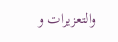والتعزيرات و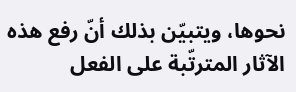نحوها، ويتبيّن بذلك أنّ رفع هذه الآثار المترتّبة على الفعل